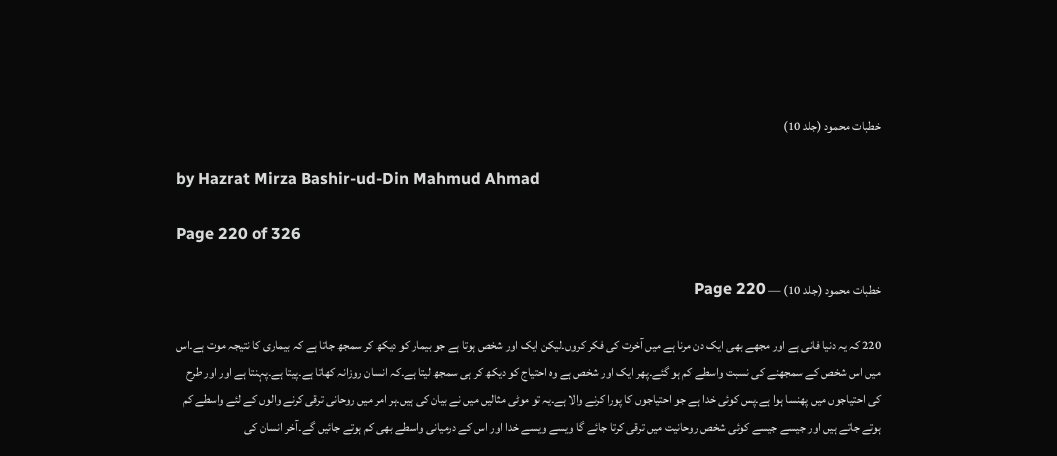خطبات محمود (جلد 10)

by Hazrat Mirza Bashir-ud-Din Mahmud Ahmad

Page 220 of 326

خطبات محمود (جلد 10) — Page 220

220 کہ یہ دنیا فانی ہے اور مجھے بھی ایک دن مرنا ہے میں آخرت کی فکر کروں۔لیکن ایک اور شخص ہوتا ہے جو بیمار کو دیکھ کر سمجھ جاتا ہے کہ بیماری کا نتیجہ موت ہے۔اس میں اس شخص کے سمجھنے کی نسبت واسطے کم ہو گئے۔پھر ایک اور شخص ہے وہ احتیاج کو دیکھ کر ہی سمجھ لیتا ہے۔کہ انسان روزانہ کھاتا ہے۔پیتا ہے۔پہنتا ہے اور اور طرح کی احتیاجوں میں پھنسا ہوا ہے۔پس کوئی خدا ہے جو احتیاجوں کا پورا کرنے والا ہے۔یہ تو موٹی مثالیں میں نے بیان کی ہیں۔ہر امر میں روحانی ترقی کرنے والوں کے لئے واسطے کم ہوتے جاتے ہیں اور جیسے جیسے کوئی شخص روحانیت میں ترقی کرتا جائے گا ویسے ویسے خدا اور اس کے درمیانی واسطے بھی کم ہوتے جائیں گے۔آخر انسان کی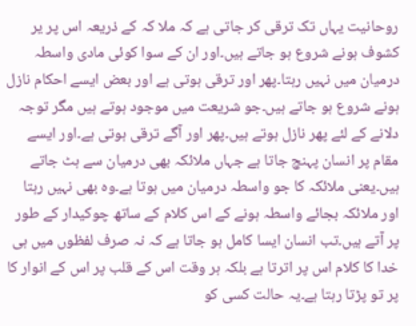روحانیت یہاں تک ترقی کر جاتی ہے کہ ملا کہ کے ذریعہ اس پر یر کشوف ہونے شروع ہو جاتے ہیں۔اور ان کے سوا کوئی مادی واسطہ درمیان میں نہیں رہتا۔پھر اور ترقی ہوتی ہے اور بعض ایسے احکام نازل ہونے شروع ہو جاتے ہیں۔جو شریعت میں موجود ہوتے ہیں مگر توجہ دلانے کے لئے پھر نازل ہوتے ہیں۔پھر اور آگے ترقی ہوتی ہے۔اور ایسے مقام پر انسان پہنچ جاتا ہے جہاں ملائکہ بھی درمیان سے ہٹ جاتے ہیں۔یعنی ملائکہ کا جو واسطہ درمیان میں ہوتا ہے۔وہ بھی نہیں رہتا اور ملائکہ بجائے واسطہ ہونے کے اس کلام کے ساتھ چوکیدار کے طور پر آتے ہیں۔تب انسان ایسا کامل ہو جاتا ہے کہ نہ صرف لفظوں میں ہی خدا کا کلام اس پر اترتا ہے بلکہ ہر وقت اس کے قلب پر اس کے انوار کا پر تو پڑتا رہتا ہے۔یہ حالت کسی کو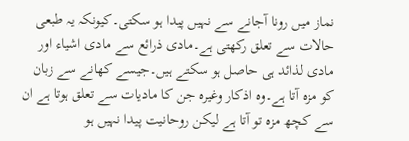نماز میں رونا آجانے سے نہیں پیدا ہو سکتی۔کیونکہ یہ طبعی حالات سے تعلق رکھتی ہے۔مادی ذرائع سے مادی اشیاء اور مادی لذائد ہی حاصل ہو سکتے ہیں۔جیسے کھانے سے زبان کو مزہ آتا ہے۔وہ اذکار وغیرہ جن کا مادیات سے تعلق ہوتا ہے ان سے کچھ مزہ تو آتا ہے لیکن روحانیت پیدا نہیں ہو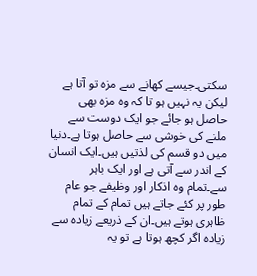سکتی۔جیسے کھانے سے مزہ تو آتا ہے لیکن یہ نہیں ہو تا کہ وہ مزہ بھی حاصل ہو جائے جو ایک دوست سے ملنے کی خوشی سے حاصل ہوتا ہے۔دنیا میں دو قسم کی لذتیں ہیں۔ایک انسان کے اندر سے آتی ہے اور ایک باہر سے۔تمام وہ اذکار اور وظیفے جو عام طور پر کئے جاتے ہیں تمام کے تمام ظاہری ہوتے ہیں۔ان کے ذریعے زیادہ سے زیادہ اگر کچھ ہوتا ہے تو یہ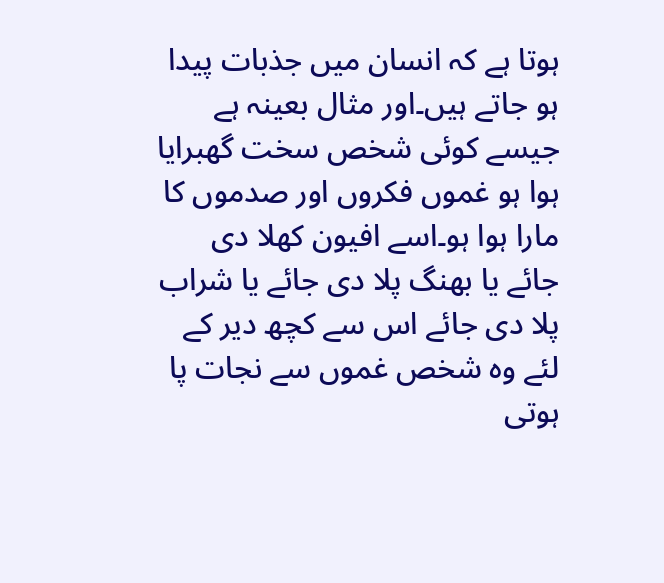ہوتا ہے کہ انسان میں جذبات پیدا ہو جاتے ہیں۔اور مثال بعینہ ہے جیسے کوئی شخص سخت گھبرایا ہوا ہو غموں فکروں اور صدموں کا مارا ہوا ہو۔اسے افیون کھلا دی جائے یا بھنگ پلا دی جائے یا شراب پلا دی جائے اس سے کچھ دیر کے لئے وہ شخص غموں سے نجات پا ہوتی